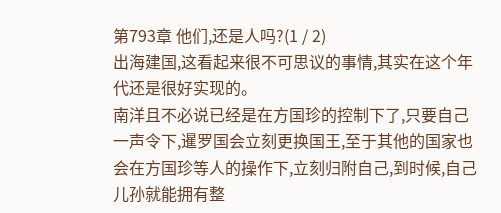第793章 他们,还是人吗?(1 / 2)
出海建国,这看起来很不可思议的事情,其实在这个年代还是很好实现的。
南洋且不必说已经是在方国珍的控制下了,只要自己一声令下,暹罗国会立刻更换国王,至于其他的国家也会在方国珍等人的操作下,立刻归附自己,到时候,自己儿孙就能拥有整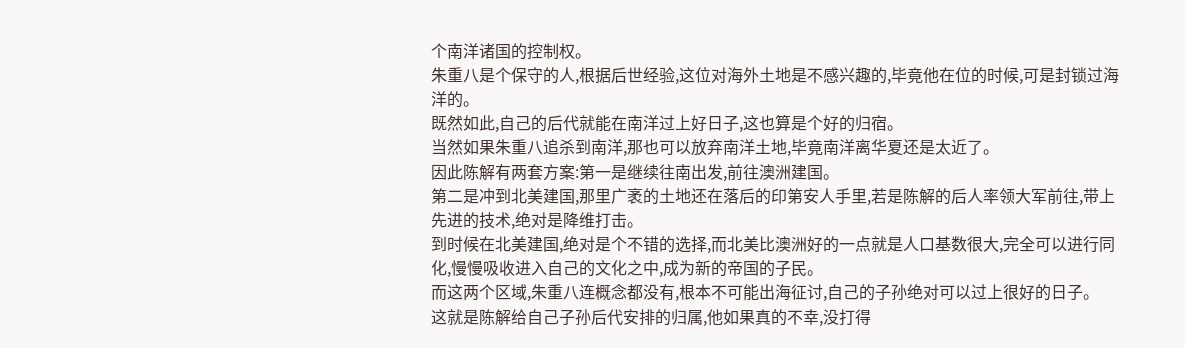个南洋诸国的控制权。
朱重八是个保守的人,根据后世经验,这位对海外土地是不感兴趣的,毕竟他在位的时候,可是封锁过海洋的。
既然如此,自己的后代就能在南洋过上好日子,这也算是个好的归宿。
当然如果朱重八追杀到南洋,那也可以放弃南洋土地,毕竟南洋离华夏还是太近了。
因此陈解有两套方案:第一是继续往南出发,前往澳洲建国。
第二是冲到北美建国,那里广袤的土地还在落后的印第安人手里,若是陈解的后人率领大军前往,带上先进的技术,绝对是降维打击。
到时候在北美建国,绝对是个不错的选择,而北美比澳洲好的一点就是人口基数很大,完全可以进行同化,慢慢吸收进入自己的文化之中,成为新的帝国的子民。
而这两个区域,朱重八连概念都没有,根本不可能出海征讨,自己的子孙绝对可以过上很好的日子。
这就是陈解给自己子孙后代安排的归属,他如果真的不幸,没打得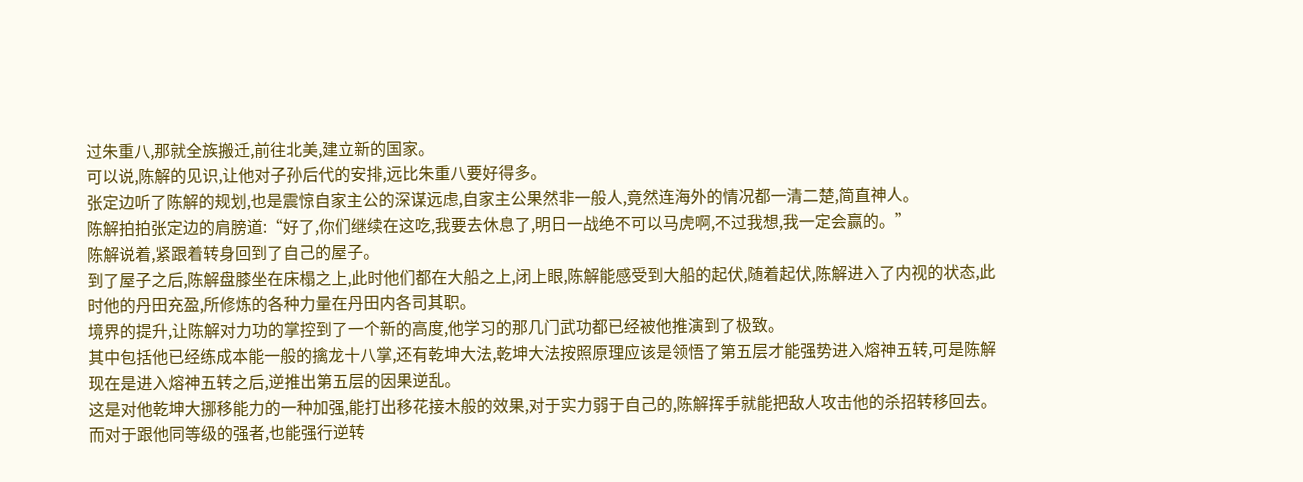过朱重八,那就全族搬迁,前往北美,建立新的国家。
可以说,陈解的见识,让他对子孙后代的安排,远比朱重八要好得多。
张定边听了陈解的规划,也是震惊自家主公的深谋远虑,自家主公果然非一般人,竟然连海外的情况都一清二楚,简直神人。
陈解拍拍张定边的肩膀道:“好了,你们继续在这吃,我要去休息了,明日一战绝不可以马虎啊,不过我想,我一定会赢的。”
陈解说着,紧跟着转身回到了自己的屋子。
到了屋子之后,陈解盘膝坐在床榻之上,此时他们都在大船之上,闭上眼,陈解能感受到大船的起伏,随着起伏,陈解进入了内视的状态,此时他的丹田充盈,所修炼的各种力量在丹田内各司其职。
境界的提升,让陈解对力功的掌控到了一个新的高度,他学习的那几门武功都已经被他推演到了极致。
其中包括他已经练成本能一般的擒龙十八掌,还有乾坤大法,乾坤大法按照原理应该是领悟了第五层才能强势进入熔神五转,可是陈解现在是进入熔神五转之后,逆推出第五层的因果逆乱。
这是对他乾坤大挪移能力的一种加强,能打出移花接木般的效果,对于实力弱于自己的,陈解挥手就能把敌人攻击他的杀招转移回去。
而对于跟他同等级的强者,也能强行逆转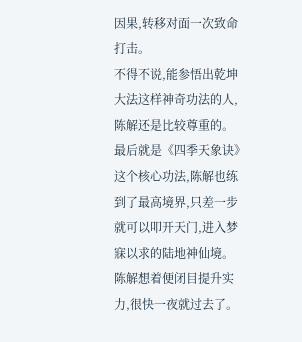因果,转移对面一次致命打击。
不得不说,能参悟出乾坤大法这样神奇功法的人,陈解还是比较尊重的。
最后就是《四季天象诀》这个核心功法,陈解也练到了最高境界,只差一步就可以叩开天门,进入梦寐以求的陆地神仙境。
陈解想着便闭目提升实力,很快一夜就过去了。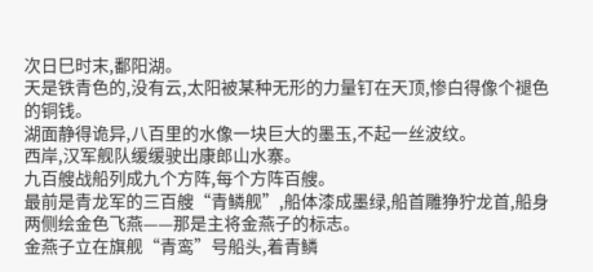次日巳时末,鄱阳湖。
天是铁青色的,没有云,太阳被某种无形的力量钉在天顶,惨白得像个褪色的铜钱。
湖面静得诡异,八百里的水像一块巨大的墨玉,不起一丝波纹。
西岸,汉军舰队缓缓驶出康郎山水寨。
九百艘战船列成九个方阵,每个方阵百艘。
最前是青龙军的三百艘“青鳞舰”,船体漆成墨绿,船首雕狰狞龙首,船身两侧绘金色飞燕——那是主将金燕子的标志。
金燕子立在旗舰“青鸾”号船头,着青鳞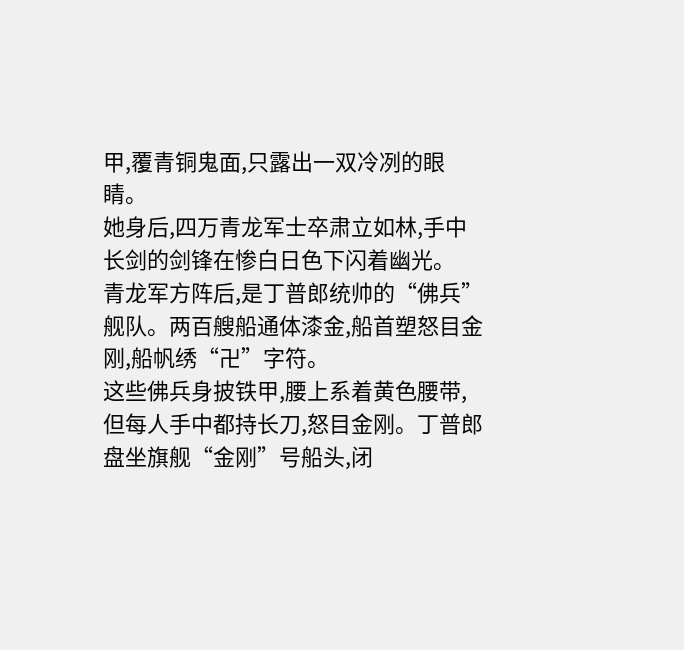甲,覆青铜鬼面,只露出一双冷冽的眼睛。
她身后,四万青龙军士卒肃立如林,手中长剑的剑锋在惨白日色下闪着幽光。
青龙军方阵后,是丁普郎统帅的“佛兵”舰队。两百艘船通体漆金,船首塑怒目金刚,船帆绣“卍”字符。
这些佛兵身披铁甲,腰上系着黄色腰带,但每人手中都持长刀,怒目金刚。丁普郎盘坐旗舰“金刚”号船头,闭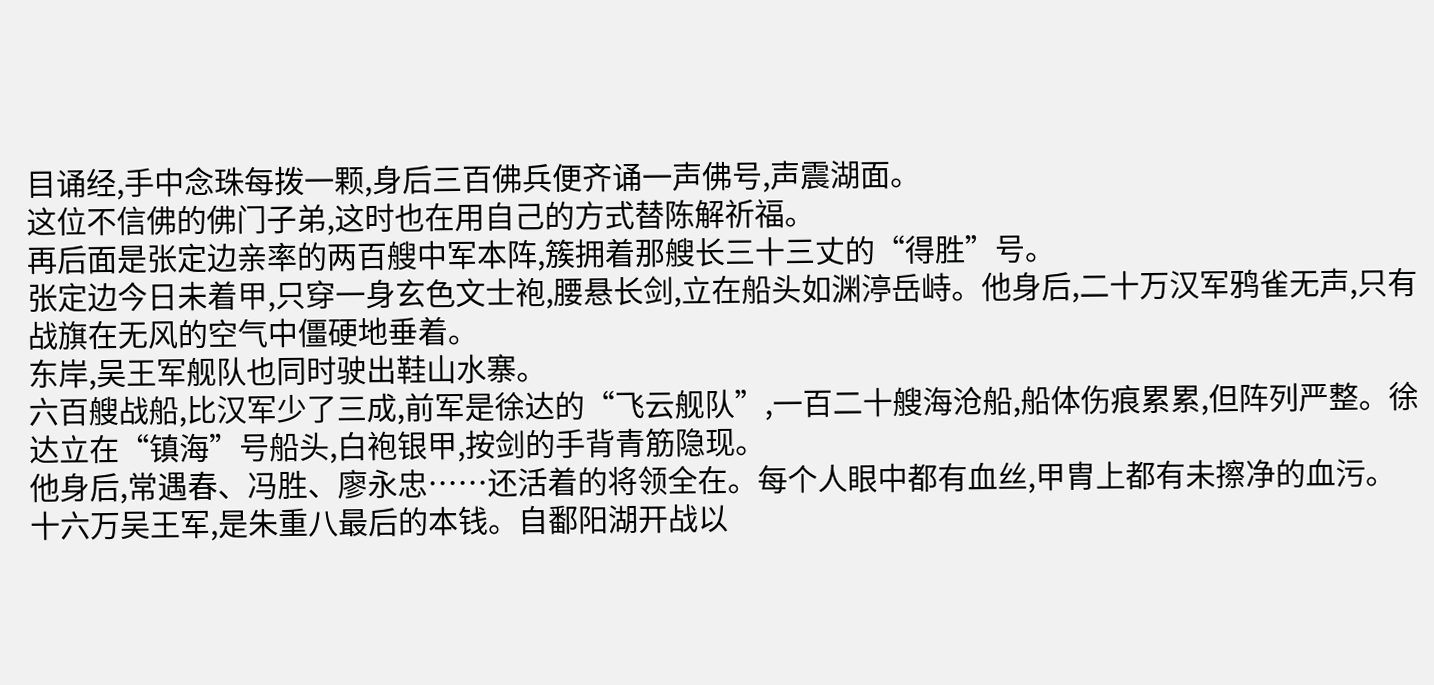目诵经,手中念珠每拨一颗,身后三百佛兵便齐诵一声佛号,声震湖面。
这位不信佛的佛门子弟,这时也在用自己的方式替陈解祈福。
再后面是张定边亲率的两百艘中军本阵,簇拥着那艘长三十三丈的“得胜”号。
张定边今日未着甲,只穿一身玄色文士袍,腰悬长剑,立在船头如渊渟岳峙。他身后,二十万汉军鸦雀无声,只有战旗在无风的空气中僵硬地垂着。
东岸,吴王军舰队也同时驶出鞋山水寨。
六百艘战船,比汉军少了三成,前军是徐达的“飞云舰队”,一百二十艘海沧船,船体伤痕累累,但阵列严整。徐达立在“镇海”号船头,白袍银甲,按剑的手背青筋隐现。
他身后,常遇春、冯胜、廖永忠……还活着的将领全在。每个人眼中都有血丝,甲胄上都有未擦净的血污。
十六万吴王军,是朱重八最后的本钱。自鄱阳湖开战以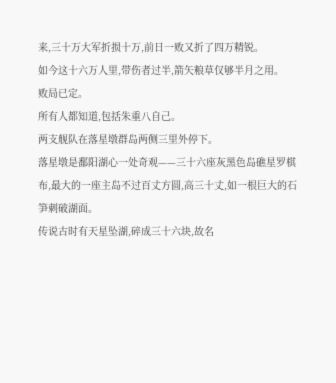来,三十万大军折损十万,前日一败又折了四万精锐。
如今这十六万人里,带伤者过半,箭矢粮草仅够半月之用。
败局已定。
所有人都知道,包括朱重八自己。
两支舰队在落星墩群岛两侧三里外停下。
落星墩是鄱阳湖心一处奇观——三十六座灰黑色岛礁星罗棋布,最大的一座主岛不过百丈方圆,高三十丈,如一根巨大的石笋刺破湖面。
传说古时有天星坠湖,碎成三十六块,故名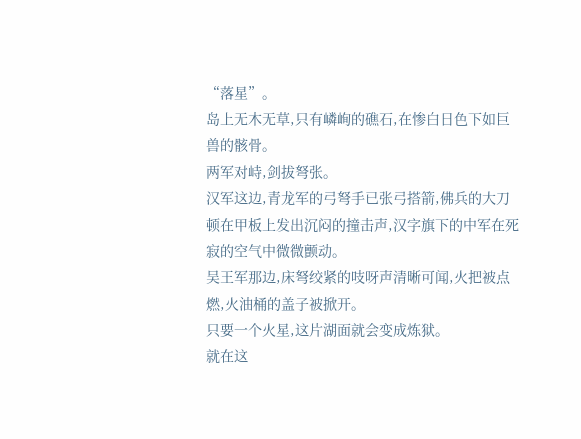“落星”。
岛上无木无草,只有嶙峋的礁石,在惨白日色下如巨兽的骸骨。
两军对峙,剑拔弩张。
汉军这边,青龙军的弓弩手已张弓搭箭,佛兵的大刀顿在甲板上发出沉闷的撞击声,汉字旗下的中军在死寂的空气中微微颤动。
吴王军那边,床弩绞紧的吱呀声清晰可闻,火把被点燃,火油桶的盖子被掀开。
只要一个火星,这片湖面就会变成炼狱。
就在这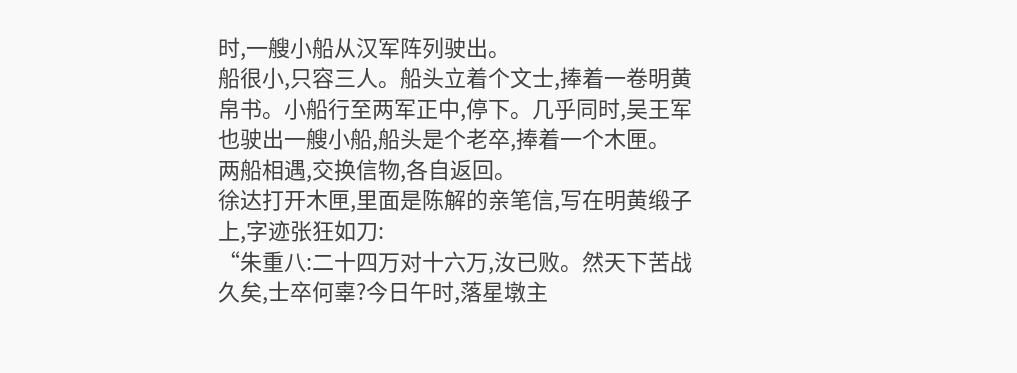时,一艘小船从汉军阵列驶出。
船很小,只容三人。船头立着个文士,捧着一卷明黄帛书。小船行至两军正中,停下。几乎同时,吴王军也驶出一艘小船,船头是个老卒,捧着一个木匣。
两船相遇,交换信物,各自返回。
徐达打开木匣,里面是陈解的亲笔信,写在明黄缎子上,字迹张狂如刀:
“朱重八:二十四万对十六万,汝已败。然天下苦战久矣,士卒何辜?今日午时,落星墩主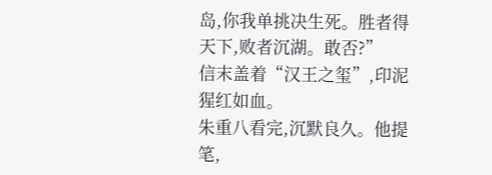岛,你我单挑决生死。胜者得天下,败者沉湖。敢否?”
信末盖着“汉王之玺”,印泥猩红如血。
朱重八看完,沉默良久。他提笔,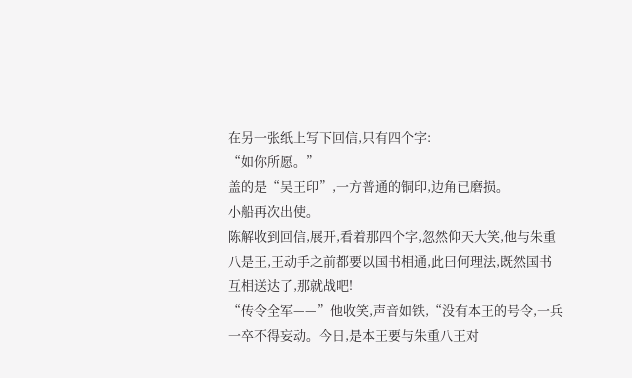在另一张纸上写下回信,只有四个字:
“如你所愿。”
盖的是“吴王印”,一方普通的铜印,边角已磨损。
小船再次出使。
陈解收到回信,展开,看着那四个字,忽然仰天大笑,他与朱重八是王,王动手之前都要以国书相通,此曰何理法,既然国书互相送达了,那就战吧!
“传令全军——”他收笑,声音如铁,“没有本王的号令,一兵一卒不得妄动。今日,是本王要与朱重八王对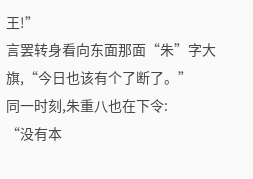王!”
言罢转身看向东面那面“朱”字大旗,“今日也该有个了断了。”
同一时刻,朱重八也在下令:
“没有本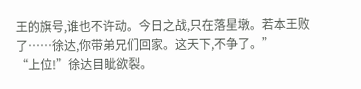王的旗号,谁也不许动。今日之战,只在落星墩。若本王败了……徐达,你带弟兄们回家。这天下,不争了。”
“上位!”徐达目眦欲裂。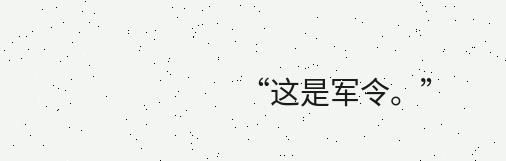“这是军令。”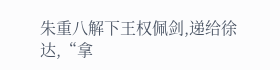朱重八解下王权佩剑,递给徐达,“拿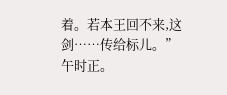着。若本王回不来,这剑……传给标儿。”
午时正。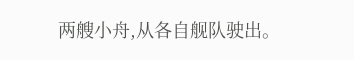两艘小舟,从各自舰队驶出。